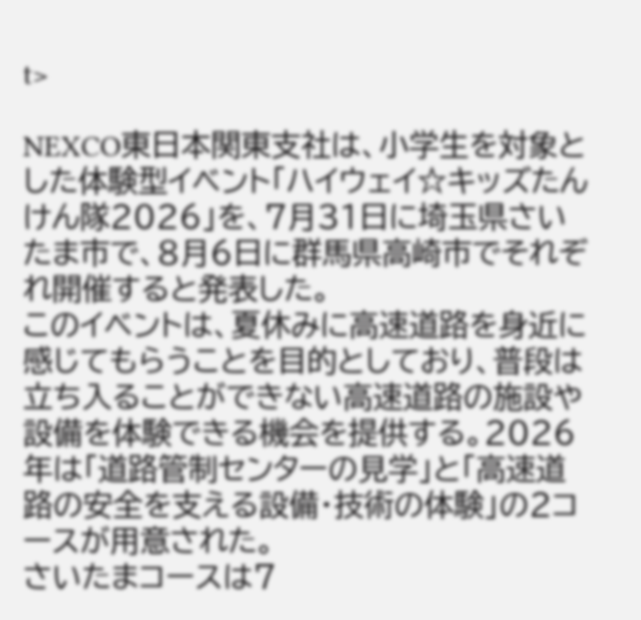t>

NEXCO東日本関東支社は、小学生を対象とした体験型イベント「ハイウェイ☆キッズたんけん隊2026」を、7月31日に埼玉県さいたま市で、8月6日に群馬県高崎市でそれぞれ開催すると発表した。
このイベントは、夏休みに高速道路を身近に感じてもらうことを目的としており、普段は立ち入ることができない高速道路の施設や設備を体験できる機会を提供する。2026年は「道路管制センターの見学」と「高速道路の安全を支える設備・技術の体験」の2コースが用意された。
さいたまコースは7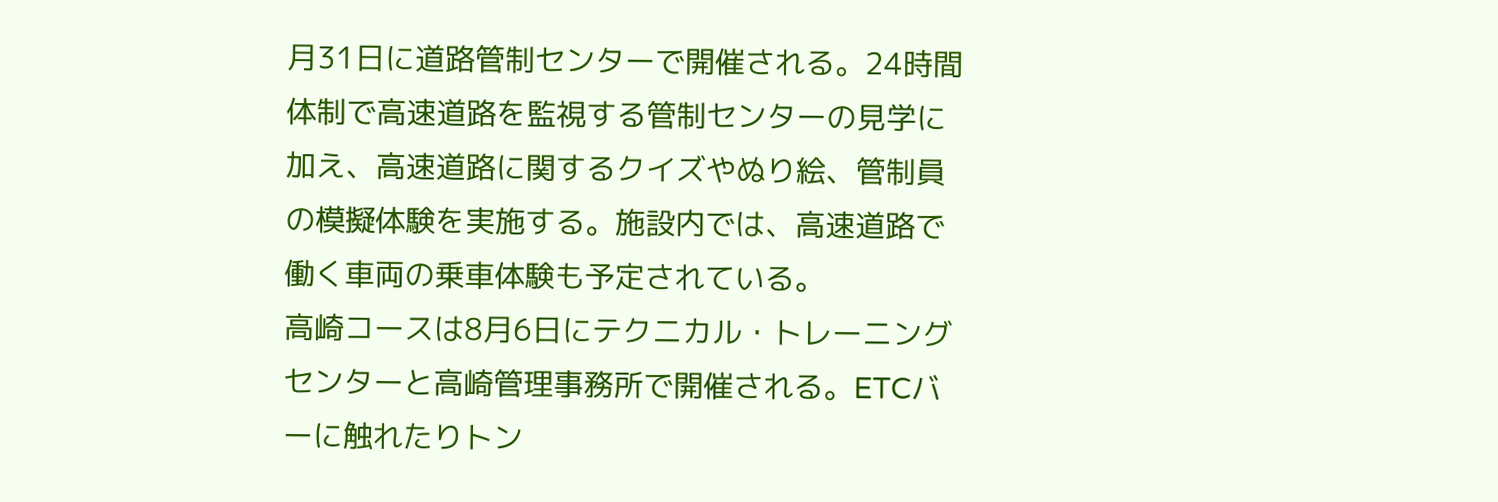月31日に道路管制センターで開催される。24時間体制で高速道路を監視する管制センターの見学に加え、高速道路に関するクイズやぬり絵、管制員の模擬体験を実施する。施設内では、高速道路で働く車両の乗車体験も予定されている。
高崎コースは8月6日にテクニカル・トレーニングセンターと高崎管理事務所で開催される。ETCバーに触れたりトン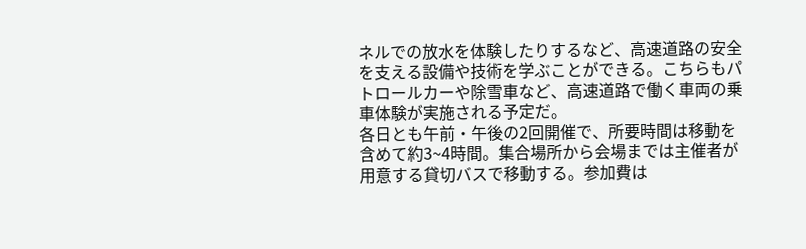ネルでの放水を体験したりするなど、高速道路の安全を支える設備や技術を学ぶことができる。こちらもパトロールカーや除雪車など、高速道路で働く車両の乗車体験が実施される予定だ。
各日とも午前・午後の2回開催で、所要時間は移動を含めて約3~4時間。集合場所から会場までは主催者が用意する貸切バスで移動する。参加費は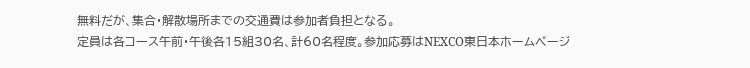無料だが、集合・解散場所までの交通費は参加者負担となる。
定員は各コース午前・午後各15組30名、計60名程度。参加応募はNEXCO東日本ホームページ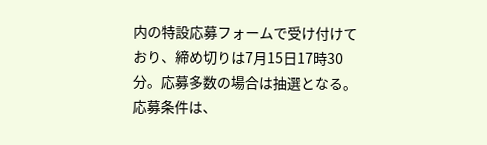内の特設応募フォームで受け付けており、締め切りは7月15日17時30分。応募多数の場合は抽選となる。応募条件は、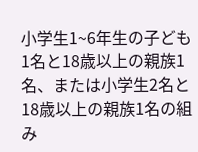小学生1~6年生の子ども1名と18歳以上の親族1名、または小学生2名と18歳以上の親族1名の組み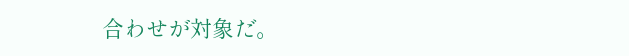合わせが対象だ。